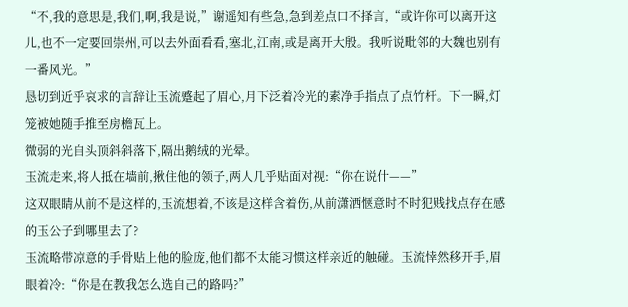“不,我的意思是,我们,啊,我是说,”谢遥知有些急,急到差点口不择言,“或许你可以离开这儿,也不一定要回崇州,可以去外面看看,塞北,江南,或是离开大殷。我听说毗邻的大魏也别有一番风光。”
恳切到近乎哀求的言辞让玉流蹙起了眉心,月下泛着冷光的素净手指点了点竹杆。下一瞬,灯笼被她随手推至房檐瓦上。
微弱的光自头顶斜斜落下,隔出鹅绒的光晕。
玉流走来,将人抵在墙前,揪住他的领子,两人几乎贴面对视:“你在说什——”
这双眼睛从前不是这样的,玉流想着,不该是这样含着伤,从前潇洒惬意时不时犯贱找点存在感的玉公子到哪里去了?
玉流略带凉意的手骨贴上他的脸庞,他们都不太能习惯这样亲近的触碰。玉流悻然移开手,眉眼着冷:“你是在教我怎么选自己的路吗?”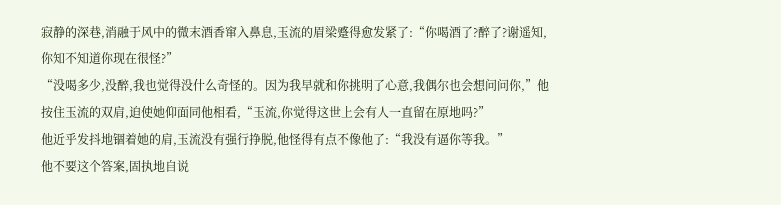寂静的深巷,消融于风中的微末酒香窜入鼻息,玉流的眉梁蹙得愈发紧了:“你喝酒了?醉了?谢遥知,你知不知道你现在很怪?”
“没喝多少,没醉,我也觉得没什么奇怪的。因为我早就和你挑明了心意,我偶尔也会想问问你,”他按住玉流的双肩,迫使她仰面同他相看,“玉流,你觉得这世上会有人一直留在原地吗?”
他近乎发抖地锢着她的肩,玉流没有强行挣脱,他怪得有点不像他了:“我没有逼你等我。”
他不要这个答案,固执地自说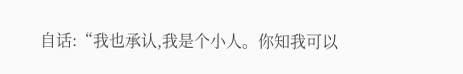自话:“我也承认,我是个小人。你知我可以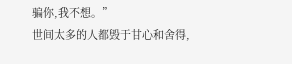骗你,我不想。”
世间太多的人都毁于甘心和舍得,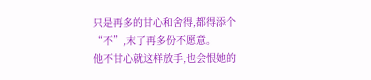只是再多的甘心和舍得,都得添个“不”,末了再多份不愿意。
他不甘心就这样放手,也会恨她的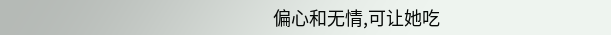偏心和无情,可让她吃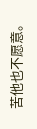苦他也不愿意。